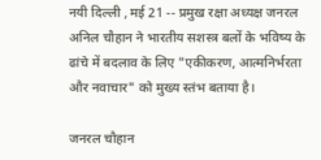नयी दिल्ली , मई 21 -- प्रमुख रक्षा अध्यक्ष जनरल अनिल चौहान ने भारतीय सशस्त्र बलों के भविष्य के ढांचे में बदलाव के लिए "एकीकरण, आत्मनिर्भरता और नवाचार" को मुख्य स्तंभ बताया है।

जनरल चौहान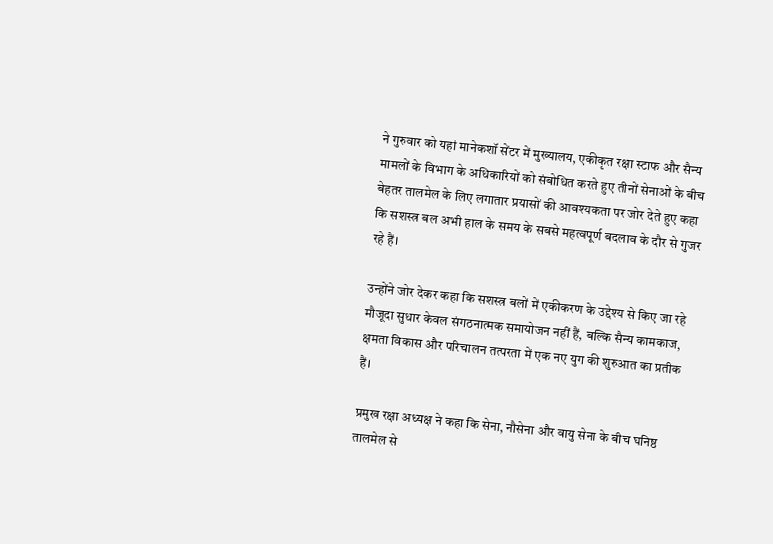ने गुरुवार को यहां मानेकशॉ सेंटर में मुख्यालय, एकीकृत रक्षा स्टाफ और सैन्य मामलों के विभाग के अधिकारियों को संबोधित करते हुए तीनों सेनाओं के बीच बेहतर तालमेल के लिए लगातार प्रयासों की आवश्यकता पर जोर देते हुए कहा कि सशस्त्र बल अभी हाल के समय के सबसे महत्वपूर्ण बदलाव के दौर से गुजर रहे हैं।

उन्होंने जोर देकर कहा कि सशस्त्र बलों में एकीकरण के उद्देश्य से किए जा रहे मौजूदा सुधार केवल संगठनात्मक समायोजन नहीं हैं, बल्कि सैन्य कामकाज, क्षमता विकास और परिचालन तत्परता में एक नए युग की शुरुआत का प्रतीक हैं।

प्रमुख रक्षा अध्यक्ष ने कहा कि सेना, नौसेना और वायु सेना के बीच घनिष्ठ तालमेल से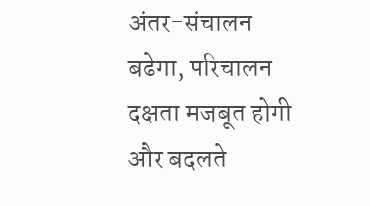अंतर-संचालन बढेगा, परिचालन दक्षता मजबूत होगी और बदलते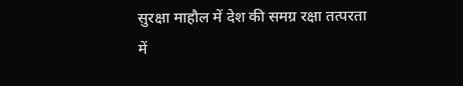सुरक्षा माहौल में देश की समग्र रक्षा तत्परता में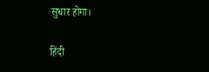सुधार होगा।

हिंदी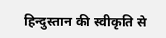हिन्दुस्तान की स्वीकृति से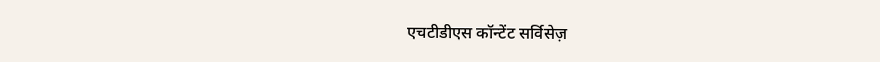एचटीडीएस कॉन्टेंट सर्विसेज़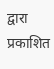द्वारा प्रकाशित